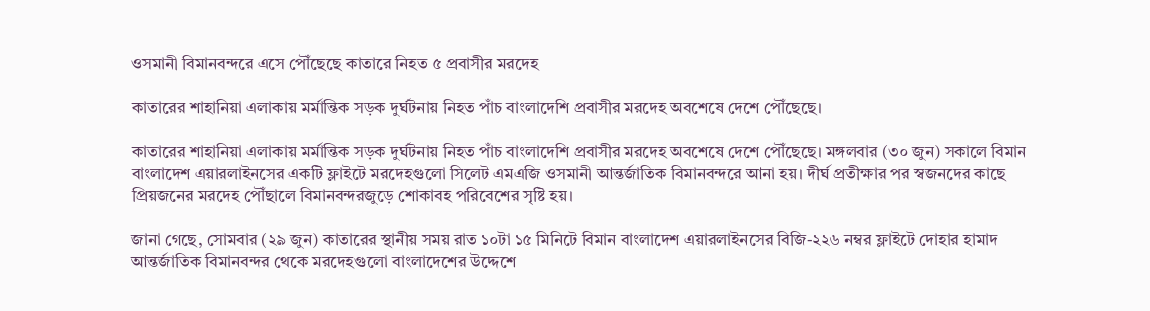ওসমানী বিমানবন্দরে এসে পৌঁছেছে কাতারে নিহত ৫ প্রবাসীর মরদেহ

কাতারের শাহানিয়া এলাকায় মর্মান্তিক সড়ক দুর্ঘটনায় নিহত পাঁচ বাংলাদেশি প্রবাসীর মরদেহ অবশেষে দেশে পৌঁছেছে।

কাতারের শাহানিয়া এলাকায় মর্মান্তিক সড়ক দুর্ঘটনায় নিহত পাঁচ বাংলাদেশি প্রবাসীর মরদেহ অবশেষে দেশে পৌঁছেছে। মঙ্গলবার (৩০ জুন) সকালে বিমান বাংলাদেশ এয়ারলাইনসের একটি ফ্লাইটে মরদেহগুলো সিলেট এমএজি ওসমানী আন্তর্জাতিক বিমানবন্দরে আনা হয়। দীর্ঘ প্রতীক্ষার পর স্বজনদের কাছে প্রিয়জনের মরদেহ পৌঁছালে বিমানবন্দরজুড়ে শোকাবহ পরিবেশের সৃষ্টি হয়।

জানা গেছে, সোমবার (২৯ জুন) কাতারের স্থানীয় সময় রাত ১০টা ১৫ মিনিটে বিমান বাংলাদেশ এয়ারলাইনসের বিজি-২২৬ নম্বর ফ্লাইটে দোহার হামাদ আন্তর্জাতিক বিমানবন্দর থেকে মরদেহগুলো বাংলাদেশের উদ্দেশে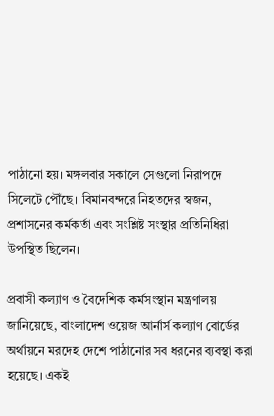পাঠানো হয়। মঙ্গলবার সকালে সেগুলো নিরাপদে সিলেটে পৌঁছে। বিমানবন্দরে নিহতদের স্বজন, প্রশাসনের কর্মকর্তা এবং সংশ্লিষ্ট সংস্থার প্রতিনিধিরা উপস্থিত ছিলেন।

প্রবাসী কল্যাণ ও বৈদেশিক কর্মসংস্থান মন্ত্রণালয় জানিয়েছে, বাংলাদেশ ওয়েজ আর্নার্স কল্যাণ বোর্ডের অর্থায়নে মরদেহ দেশে পাঠানোর সব ধরনের ব্যবস্থা করা হয়েছে। একই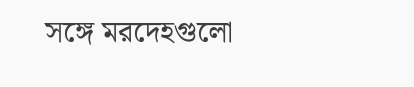সঙ্গে মরদেহগুলো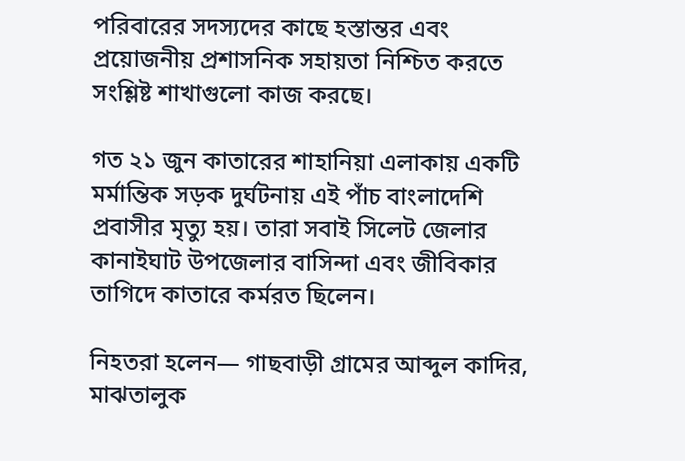পরিবারের সদস্যদের কাছে হস্তান্তর এবং প্রয়োজনীয় প্রশাসনিক সহায়তা নিশ্চিত করতে সংশ্লিষ্ট শাখাগুলো কাজ করছে।

গত ২১ জুন কাতারের শাহানিয়া এলাকায় একটি মর্মান্তিক সড়ক দুর্ঘটনায় এই পাঁচ বাংলাদেশি প্রবাসীর মৃত্যু হয়। তারা সবাই সিলেট জেলার কানাইঘাট উপজেলার বাসিন্দা এবং জীবিকার তাগিদে কাতারে কর্মরত ছিলেন।

নিহতরা হলেন— গাছবাড়ী গ্রামের আব্দুল কাদির, মাঝতালুক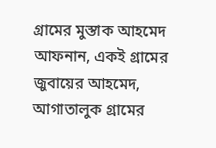গ্রামের মুস্তাক আহমেদ আফনান, একই গ্রামের জুবায়ের আহমেদ, আগাতালুক গ্রামের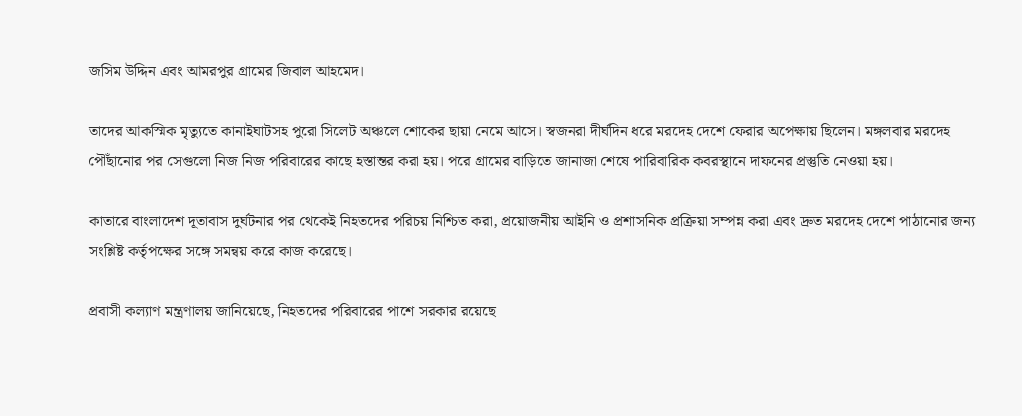জসিম উদ্দিন এবং আমরপুর গ্রামের জিবাল আহমেদ।

তাদের আকস্মিক মৃত্যুতে কানাইঘাটসহ পুরো সিলেট অঞ্চলে শোকের ছায়া নেমে আসে। স্বজনরা দীর্ঘদিন ধরে মরদেহ দেশে ফেরার অপেক্ষায় ছিলেন। মঙ্গলবার মরদেহ পৌঁছানোর পর সেগুলো নিজ নিজ পরিবারের কাছে হস্তান্তর করা হয়। পরে গ্রামের বাড়িতে জানাজা শেষে পারিবারিক কবরস্থানে দাফনের প্রস্তুতি নেওয়া হয়।

কাতারে বাংলাদেশ দূতাবাস দুর্ঘটনার পর থেকেই নিহতদের পরিচয় নিশ্চিত করা, প্রয়োজনীয় আইনি ও প্রশাসনিক প্রক্রিয়া সম্পন্ন করা এবং দ্রুত মরদেহ দেশে পাঠানোর জন্য সংশ্লিষ্ট কর্তৃপক্ষের সঙ্গে সমন্বয় করে কাজ করেছে।

প্রবাসী কল্যাণ মন্ত্রণালয় জানিয়েছে, নিহতদের পরিবারের পাশে সরকার রয়েছে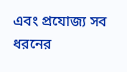এবং প্রযোজ্য সব ধরনের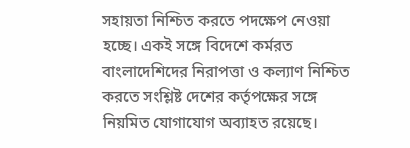সহায়তা নিশ্চিত করতে পদক্ষেপ নেওয়া হচ্ছে। একই সঙ্গে বিদেশে কর্মরত বাংলাদেশিদের নিরাপত্তা ও কল্যাণ নিশ্চিত করতে সংশ্লিষ্ট দেশের কর্তৃপক্ষের সঙ্গে নিয়মিত যোগাযোগ অব্যাহত রয়েছে।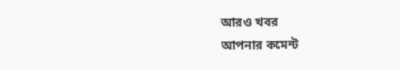আরও খবর
আপনার কমেন্ট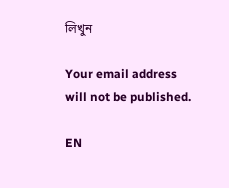লিখুন

Your email address will not be published.

EN